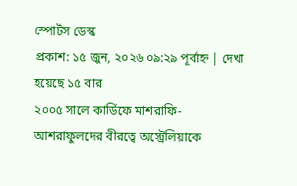স্পোর্টস ডেস্ক
প্রকাশ: ১৫ জুন, ২০২৬ ০৯:২৯ পূর্বাহ্ন | দেখা হয়েছে ১৫ বার
২০০৫ সালে কার্ডিফে মাশরাফি-আশরাফুলদের বীরত্বে অস্ট্রেলিয়াকে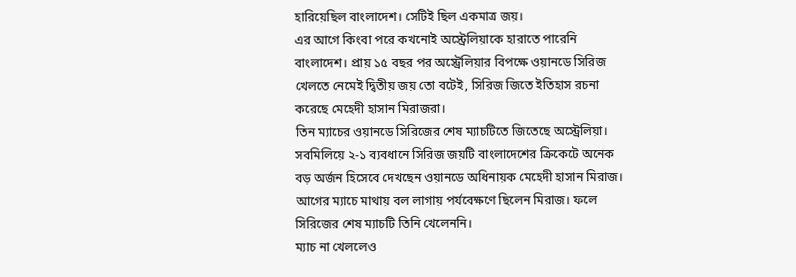হারিয়েছিল বাংলাদেশ। সেটিই ছিল একমাত্র জয়।
এর আগে কিংবা পরে কখনোই অস্ট্রেলিয়াকে হারাতে পারেনি বাংলাদেশ। প্রায় ১৫ বছর পর অস্ট্রেলিয়ার বিপক্ষে ওয়ানডে সিরিজ খেলতে নেমেই দ্বিতীয় জয় তো বটেই, সিরিজ জিতে ইতিহাস রচনা করেছে মেহেদী হাসান মিরাজরা।
তিন ম্যাচের ওয়ানডে সিরিজের শেষ ম্যাচটিতে জিতেছে অস্ট্রেলিয়া। সবমিলিয়ে ২-১ ব্যবধানে সিরিজ জয়টি বাংলাদেশের ক্রিকেটে অনেক বড় অর্জন হিসেবে দেখছেন ওয়ানডে অধিনায়ক মেহেদী হাসান মিরাজ।
আগের ম্যাচে মাথায় বল লাগায় পর্যবেক্ষণে ছিলেন মিরাজ। ফলে সিরিজের শেষ ম্যাচটি তিনি খেলেননি।
ম্যাচ না খেললেও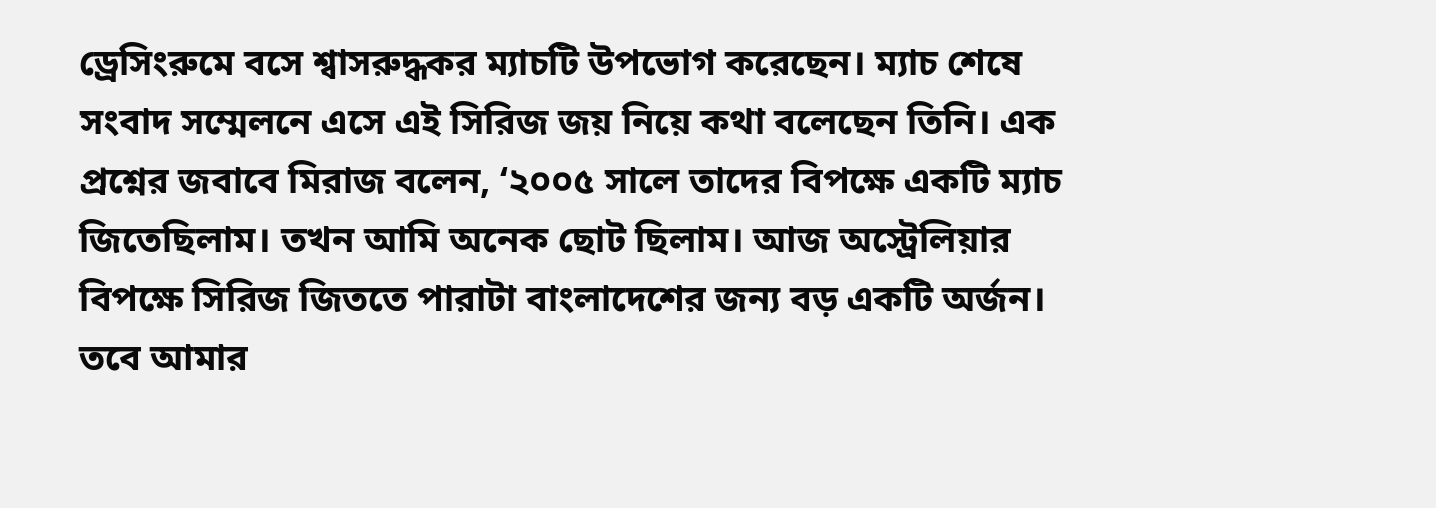ড্রেসিংরুমে বসে শ্বাসরুদ্ধকর ম্যাচটি উপভোগ করেছেন। ম্যাচ শেষে সংবাদ সম্মেলনে এসে এই সিরিজ জয় নিয়ে কথা বলেছেন তিনি। এক প্রশ্নের জবাবে মিরাজ বলেন, ‘২০০৫ সালে তাদের বিপক্ষে একটি ম্যাচ জিতেছিলাম। তখন আমি অনেক ছোট ছিলাম। আজ অস্ট্রেলিয়ার বিপক্ষে সিরিজ জিততে পারাটা বাংলাদেশের জন্য বড় একটি অর্জন। তবে আমার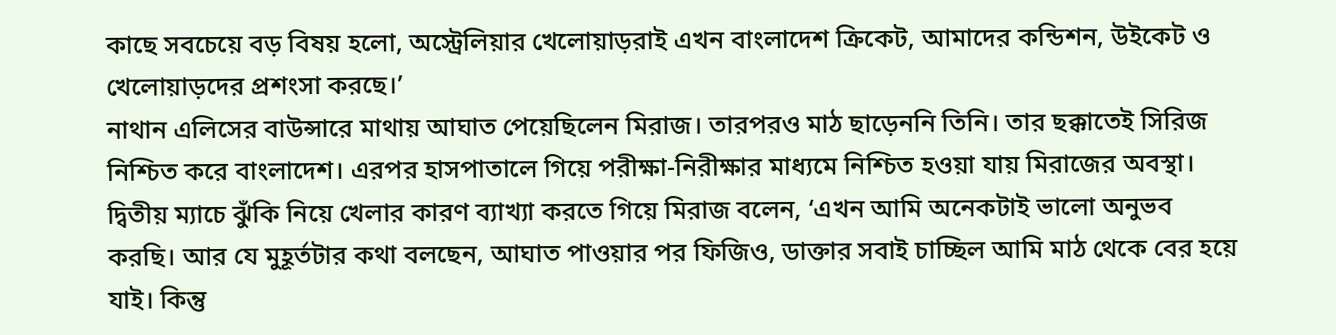কাছে সবচেয়ে বড় বিষয় হলো, অস্ট্রেলিয়ার খেলোয়াড়রাই এখন বাংলাদেশ ক্রিকেট, আমাদের কন্ডিশন, উইকেট ও খেলোয়াড়দের প্রশংসা করছে।’
নাথান এলিসের বাউন্সারে মাথায় আঘাত পেয়েছিলেন মিরাজ। তারপরও মাঠ ছাড়েননি তিনি। তার ছক্কাতেই সিরিজ নিশ্চিত করে বাংলাদেশ। এরপর হাসপাতালে গিয়ে পরীক্ষা-নিরীক্ষার মাধ্যমে নিশ্চিত হওয়া যায় মিরাজের অবস্থা। দ্বিতীয় ম্যাচে ঝুঁকি নিয়ে খেলার কারণ ব্যাখ্যা করতে গিয়ে মিরাজ বলেন, ‘এখন আমি অনেকটাই ভালো অনুভব করছি। আর যে মুহূর্তটার কথা বলছেন, আঘাত পাওয়ার পর ফিজিও, ডাক্তার সবাই চাচ্ছিল আমি মাঠ থেকে বের হয়ে যাই। কিন্তু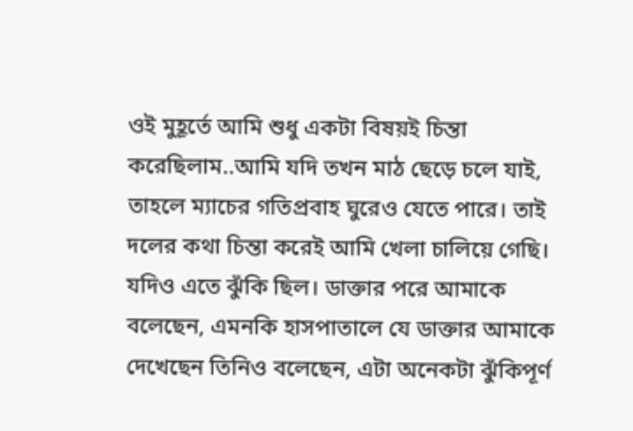ওই মুহূর্তে আমি শুধু একটা বিষয়ই চিন্তা করেছিলাম..আমি যদি তখন মাঠ ছেড়ে চলে যাই, তাহলে ম্যাচের গতিপ্রবাহ ঘুরেও যেতে পারে। তাই দলের কথা চিন্তা করেই আমি খেলা চালিয়ে গেছি। যদিও এতে ঝুঁকি ছিল। ডাক্তার পরে আমাকে বলেছেন, এমনকি হাসপাতালে যে ডাক্তার আমাকে দেখেছেন তিনিও বলেছেন, এটা অনেকটা ঝুঁকিপূর্ণ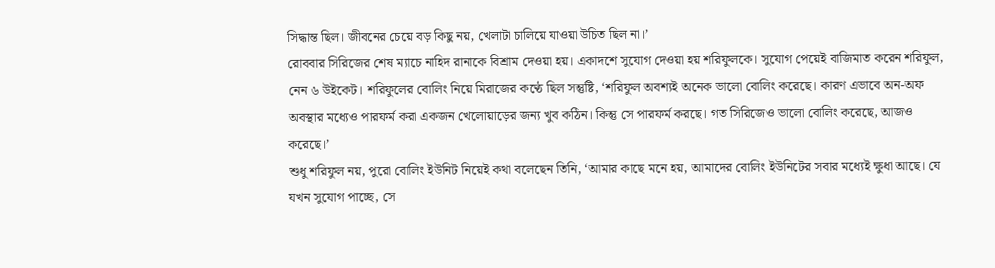সিদ্ধান্ত ছিল। জীবনের চেয়ে বড় কিছু নয়, খেলাটা চালিয়ে যাওয়া উচিত ছিল না।’
রোববার সিরিজের শেষ ম্যাচে নাহিদ রানাকে বিশ্রাম দেওয়া হয়। একাদশে সুযোগ দেওয়া হয় শরিফুলকে। সুযোগ পেয়েই বাজিমাত করেন শরিফুল, নেন ৬ উইকেট। শরিফুলের বোলিং নিয়ে মিরাজের কণ্ঠে ছিল সন্তুষ্টি, ‘শরিফুল অবশ্যই অনেক ভালো বোলিং করেছে। কারণ এভাবে অন-অফ অবস্থার মধ্যেও পারফর্ম করা একজন খেলোয়াড়ের জন্য খুব কঠিন। কিন্তু সে পারফর্ম করছে। গত সিরিজেও ভালো বোলিং করেছে, আজও করেছে।’
শুধু শরিফুল নয়, পুরো বোলিং ইউনিট নিয়েই কথা বলেছেন তিনি, ‘আমার কাছে মনে হয়, আমাদের বোলিং ইউনিটের সবার মধ্যেই ক্ষুধা আছে। যে যখন সুযোগ পাচ্ছে, সে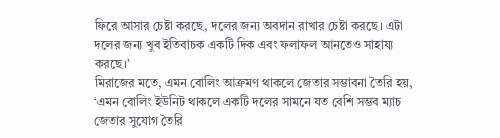ফিরে আসার চেষ্টা করছে, দলের জন্য অবদান রাখার চেষ্টা করছে। এটা দলের জন্য খুব ইতিবাচক একটি দিক এবং ফলাফল আনতেও সাহায্য করছে।’
মিরাজের মতে, এমন বোলিং আক্রমণ থাকলে জেতার সম্ভাবনা তৈরি হয়, ‘এমন বোলিং ইউনিট থাকলে একটি দলের সামনে যত বেশি সম্ভব ম্যাচ জেতার সুযোগ তৈরি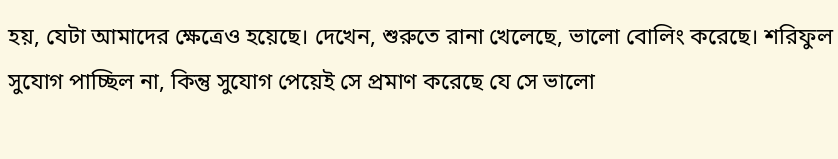হয়, যেটা আমাদের ক্ষেত্রেও হয়েছে। দেখেন, শুরুতে রানা খেলেছে, ভালো বোলিং করেছে। শরিফুল সুযোগ পাচ্ছিল না, কিন্তু সুযোগ পেয়েই সে প্রমাণ করেছে যে সে ভালো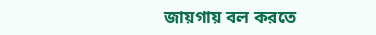জায়গায় বল করতে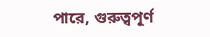পারে, গুরুত্বপূর্ণ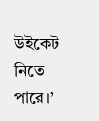উইকেট নিতে পারে।’